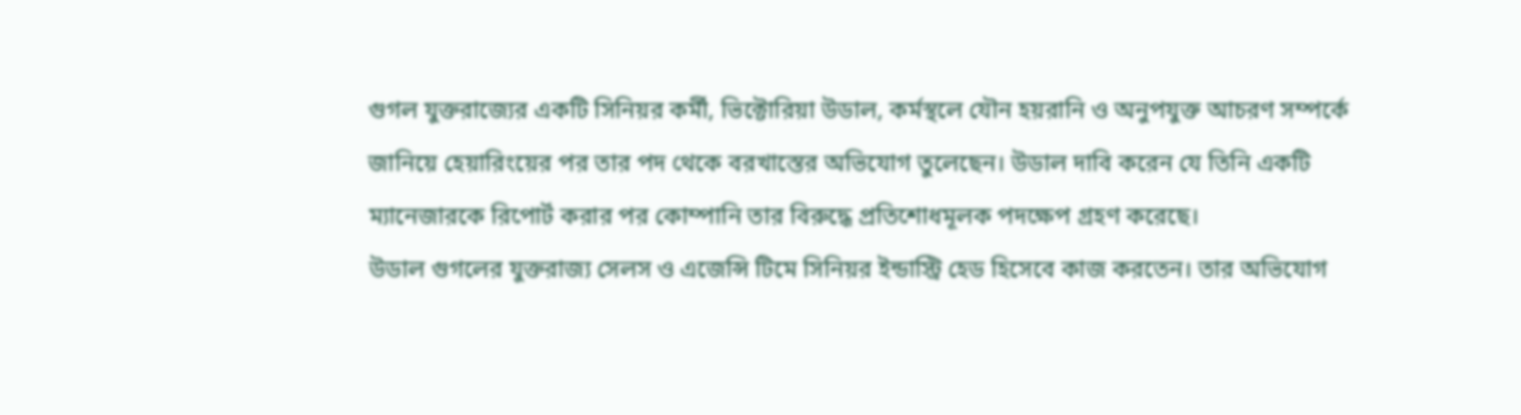গুগল যুক্তরাজ্যের একটি সিনিয়র কর্মী, ভিক্টোরিয়া উডাল, কর্মস্থলে যৌন হয়রানি ও অনুপযুক্ত আচরণ সম্পর্কে জানিয়ে হেয়ারিংয়ের পর তার পদ থেকে বরখাস্তের অভিযোগ তুলেছেন। উডাল দাবি করেন যে তিনি একটি ম্যানেজারকে রিপোর্ট করার পর কোম্পানি তার বিরুদ্ধে প্রতিশোধমূলক পদক্ষেপ গ্রহণ করেছে।
উডাল গুগলের যুক্তরাজ্য সেলস ও এজেন্সি টিমে সিনিয়র ইন্ডাস্ট্রি হেড হিসেবে কাজ করতেন। তার অভিযোগ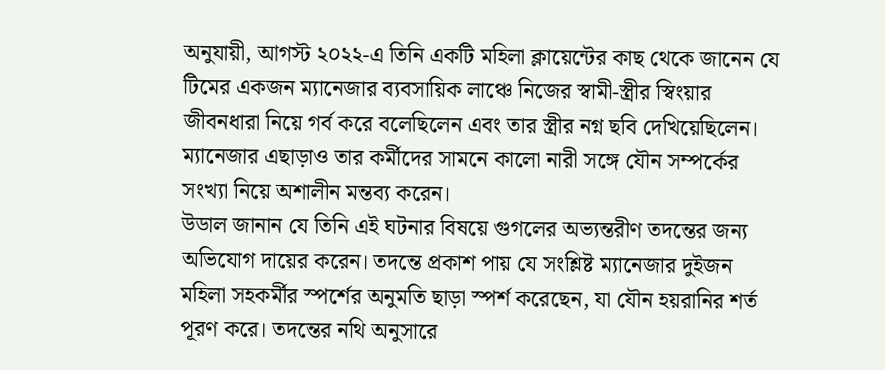অনুযায়ী, আগস্ট ২০২২-এ তিনি একটি মহিলা ক্লায়েন্টের কাছ থেকে জানেন যে টিমের একজন ম্যানেজার ব্যবসায়িক লাঞ্চে নিজের স্বামী-স্ত্রীর স্বিংয়ার জীবনধারা নিয়ে গর্ব করে বলেছিলেন এবং তার স্ত্রীর নগ্ন ছবি দেখিয়েছিলেন। ম্যানেজার এছাড়াও তার কর্মীদের সামনে কালো নারী সঙ্গে যৌন সম্পর্কের সংখ্যা নিয়ে অশালীন মন্তব্য করেন।
উডাল জানান যে তিনি এই ঘটনার বিষয়ে গুগলের অভ্যন্তরীণ তদন্তের জন্য অভিযোগ দায়ের করেন। তদন্তে প্রকাশ পায় যে সংশ্লিষ্ট ম্যানেজার দুইজন মহিলা সহকর্মীর স্পর্শের অনুমতি ছাড়া স্পর্শ করেছেন, যা যৌন হয়রানির শর্ত পূরণ করে। তদন্তের নথি অনুসারে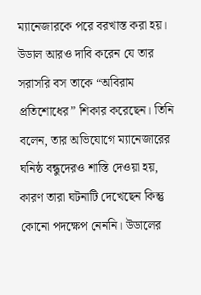ম্যানেজারকে পরে বরখাস্ত করা হয়।
উডাল আরও দাবি করেন যে তার সরাসরি বস তাকে “অবিরাম প্রতিশোধের” শিকার করেছেন। তিনি বলেন, তার অভিযোগে ম্যানেজারের ঘনিষ্ঠ বন্ধুদেরও শাস্তি দেওয়া হয়, কারণ তারা ঘটনাটি দেখেছেন কিন্তু কোনো পদক্ষেপ নেননি। উডালের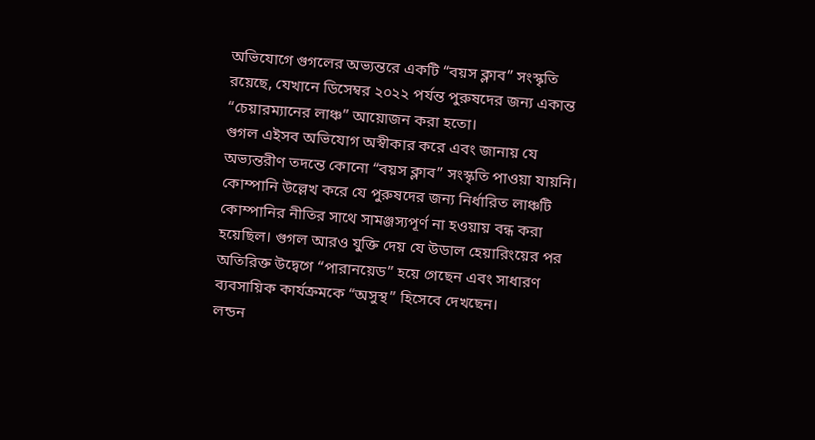অভিযোগে গুগলের অভ্যন্তরে একটি “বয়স ক্লাব” সংস্কৃতি রয়েছে, যেখানে ডিসেম্বর ২০২২ পর্যন্ত পুরুষদের জন্য একান্ত “চেয়ারম্যানের লাঞ্চ” আয়োজন করা হতো।
গুগল এইসব অভিযোগ অস্বীকার করে এবং জানায় যে অভ্যন্তরীণ তদন্তে কোনো “বয়স ক্লাব” সংস্কৃতি পাওয়া যায়নি। কোম্পানি উল্লেখ করে যে পুরুষদের জন্য নির্ধারিত লাঞ্চটি কোম্পানির নীতির সাথে সামঞ্জস্যপূর্ণ না হওয়ায় বন্ধ করা হয়েছিল। গুগল আরও যুক্তি দেয় যে উডাল হেয়ারিংয়ের পর অতিরিক্ত উদ্বেগে “পারানয়েড” হয়ে গেছেন এবং সাধারণ ব্যবসায়িক কার্যক্রমকে “অসুস্থ” হিসেবে দেখছেন।
লন্ডন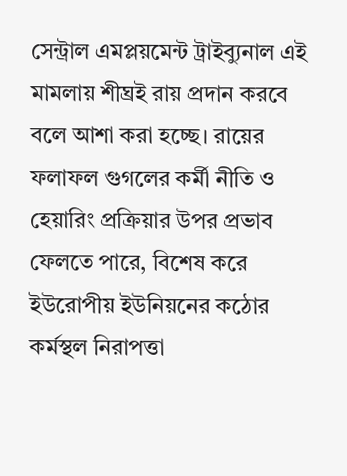সেন্ট্রাল এমপ্লয়মেন্ট ট্রাইব্যুনাল এই মামলায় শীঘ্রই রায় প্রদান করবে বলে আশা করা হচ্ছে। রায়ের ফলাফল গুগলের কর্মী নীতি ও হেয়ারিং প্রক্রিয়ার উপর প্রভাব ফেলতে পারে, বিশেষ করে ইউরোপীয় ইউনিয়নের কঠোর কর্মস্থল নিরাপত্তা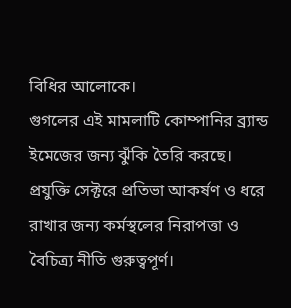বিধির আলোকে।
গুগলের এই মামলাটি কোম্পানির ব্র্যান্ড ইমেজের জন্য ঝুঁকি তৈরি করছে। প্রযুক্তি সেক্টরে প্রতিভা আকর্ষণ ও ধরে রাখার জন্য কর্মস্থলের নিরাপত্তা ও বৈচিত্র্য নীতি গুরুত্বপূর্ণ।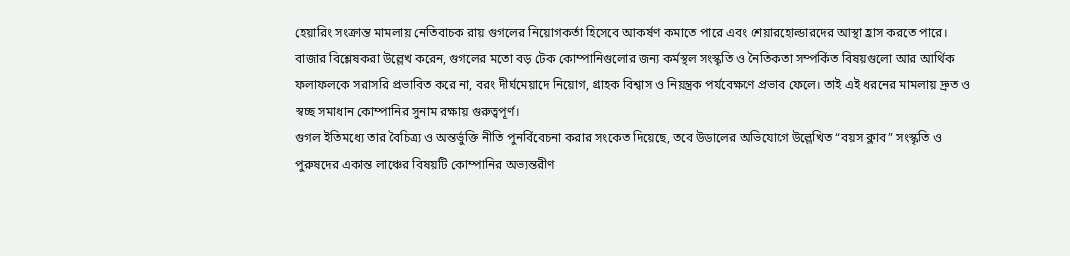হেয়ারিং সংক্রান্ত মামলায় নেতিবাচক রায় গুগলের নিয়োগকর্তা হিসেবে আকর্ষণ কমাতে পারে এবং শেয়ারহোল্ডারদের আস্থা হ্রাস করতে পারে।
বাজার বিশ্লেষকরা উল্লেখ করেন, গুগলের মতো বড় টেক কোম্পানিগুলোর জন্য কর্মস্থল সংস্কৃতি ও নৈতিকতা সম্পর্কিত বিষয়গুলো আর আর্থিক ফলাফলকে সরাসরি প্রভাবিত করে না, বরং দীর্ঘমেয়াদে নিয়োগ, গ্রাহক বিশ্বাস ও নিয়ন্ত্রক পর্যবেক্ষণে প্রভাব ফেলে। তাই এই ধরনের মামলায় দ্রুত ও স্বচ্ছ সমাধান কোম্পানির সুনাম রক্ষায় গুরুত্বপূর্ণ।
গুগল ইতিমধ্যে তার বৈচিত্র্য ও অন্তর্ভুক্তি নীতি পুনর্বিবেচনা করার সংকেত দিয়েছে, তবে উডালের অভিযোগে উল্লেখিত “বয়স ক্লাব” সংস্কৃতি ও পুরুষদের একান্ত লাঞ্চের বিষয়টি কোম্পানির অভ্যন্তরীণ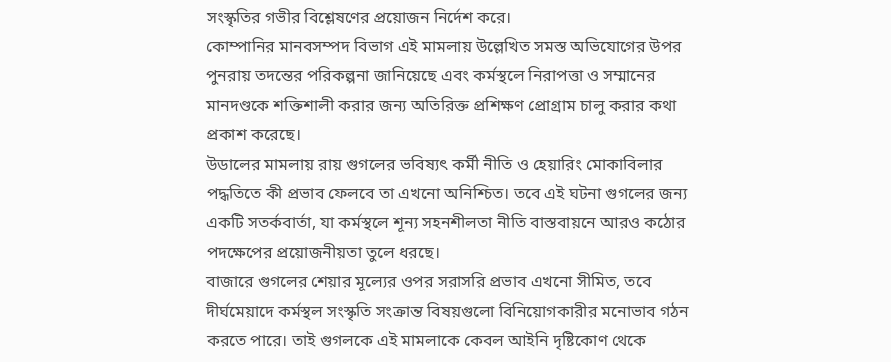সংস্কৃতির গভীর বিশ্লেষণের প্রয়োজন নির্দেশ করে।
কোম্পানির মানবসম্পদ বিভাগ এই মামলায় উল্লেখিত সমস্ত অভিযোগের উপর পুনরায় তদন্তের পরিকল্পনা জানিয়েছে এবং কর্মস্থলে নিরাপত্তা ও সম্মানের মানদণ্ডকে শক্তিশালী করার জন্য অতিরিক্ত প্রশিক্ষণ প্রোগ্রাম চালু করার কথা প্রকাশ করেছে।
উডালের মামলায় রায় গুগলের ভবিষ্যৎ কর্মী নীতি ও হেয়ারিং মোকাবিলার পদ্ধতিতে কী প্রভাব ফেলবে তা এখনো অনিশ্চিত। তবে এই ঘটনা গুগলের জন্য একটি সতর্কবার্তা, যা কর্মস্থলে শূন্য সহনশীলতা নীতি বাস্তবায়নে আরও কঠোর পদক্ষেপের প্রয়োজনীয়তা তুলে ধরছে।
বাজারে গুগলের শেয়ার মূল্যের ওপর সরাসরি প্রভাব এখনো সীমিত, তবে দীর্ঘমেয়াদে কর্মস্থল সংস্কৃতি সংক্রান্ত বিষয়গুলো বিনিয়োগকারীর মনোভাব গঠন করতে পারে। তাই গুগলকে এই মামলাকে কেবল আইনি দৃষ্টিকোণ থেকে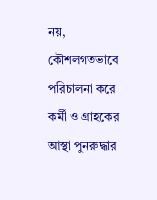নয়, কৌশলগতভাবে পরিচালনা করে কর্মী ও গ্রাহকের আস্থা পুনরুদ্ধার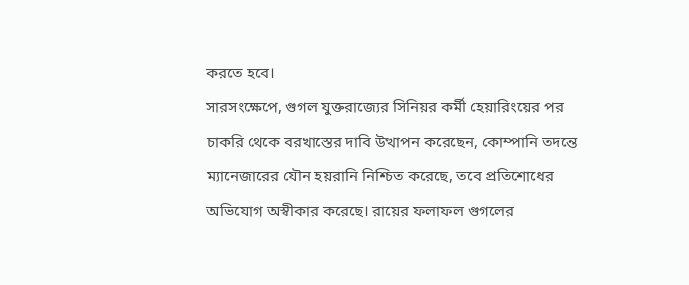করতে হবে।
সারসংক্ষেপে, গুগল যুক্তরাজ্যের সিনিয়র কর্মী হেয়ারিংয়ের পর চাকরি থেকে বরখাস্তের দাবি উত্থাপন করেছেন, কোম্পানি তদন্তে ম্যানেজারের যৌন হয়রানি নিশ্চিত করেছে, তবে প্রতিশোধের অভিযোগ অস্বীকার করেছে। রায়ের ফলাফল গুগলের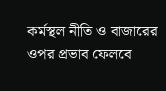কর্মস্থল নীতি ও বাজারের ওপর প্রভাব ফেলবে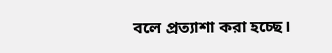বলে প্রত্যাশা করা হচ্ছে।